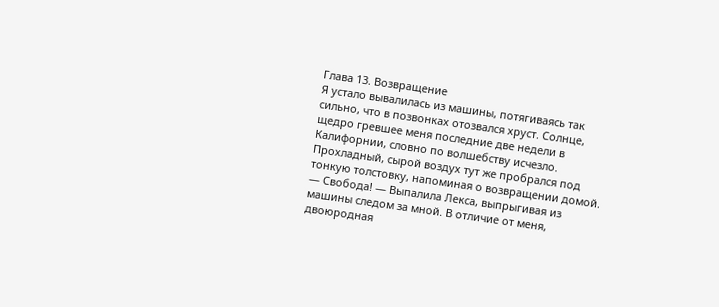Глава 13. Возвращение
Я устало вывалилась из машины, потягиваясь так сильно, что в позвонках отозвался хруст. Солнце, щедро гревшее меня последние две недели в Калифорнии, словно по волшебству исчезло. Прохладный, сырой воздух тут же пробрался под тонкую толстовку, напоминая о возвращении домой.
— Свобода! — Выпалила Лекса, выпрыгивая из машины следом за мной. В отличие от меня, двоюродная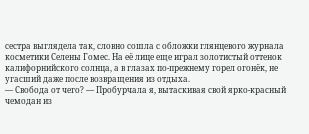сестра выглядела так, словно сошла с обложки глянцевого журнала косметики Селены Гомес. На её лице еще играл золотистый оттенок калифорнийского солнца, а в глазах по-прежнему горел огонёк, не угасший даже после возвращения из отдыха.
— Свобода от чего? — Пробурчала я, вытаскивая свой ярко-красный чемодан из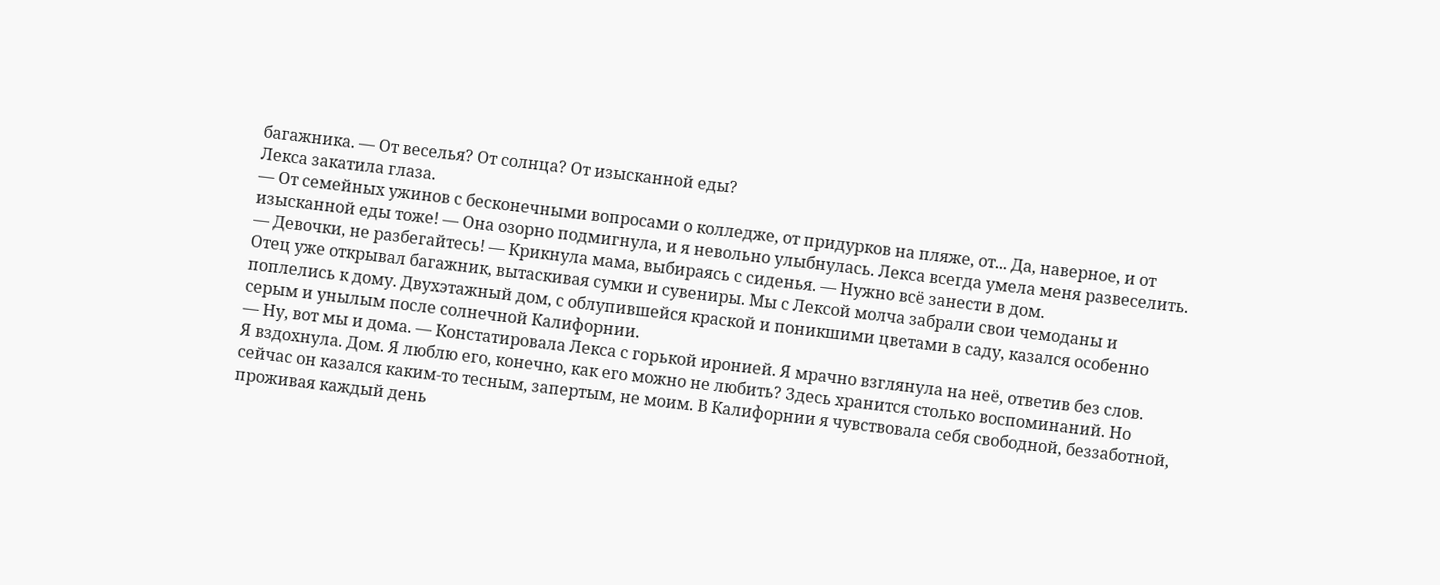багажника. — От веселья? От солнца? От изысканной еды?
Лекса закатила глаза.
— От семейных ужинов с бесконечными вопросами о колледже, от придурков на пляже, от... Да, наверное, и от изысканной еды тоже! — Она озорно подмигнула, и я невольно улыбнулась. Лекса всегда умела меня развеселить.
— Девочки, не разбегайтесь! — Крикнула мама, выбираясь с сиденья. — Нужно всё занести в дом.
Отец уже открывал багажник, вытаскивая сумки и сувениры. Мы с Лексой молча забрали свои чемоданы и поплелись к дому. Двухэтажный дом, с облупившейся краской и поникшими цветами в саду, казался особенно серым и унылым после солнечной Калифорнии.
— Ну, вот мы и дома. — Констатировала Лекса с горькой иронией. Я мрачно взглянула на неё, ответив без слов.
Я вздохнула. Дом. Я люблю его, конечно, как его можно не любить? Здесь хранится столько воспоминаний. Но сейчас он казался каким-то тесным, запертым, не моим. В Калифорнии я чувствовала себя свободной, беззаботной, проживая каждый день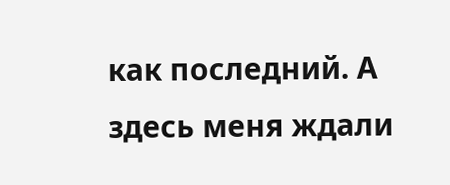как последний. А здесь меня ждали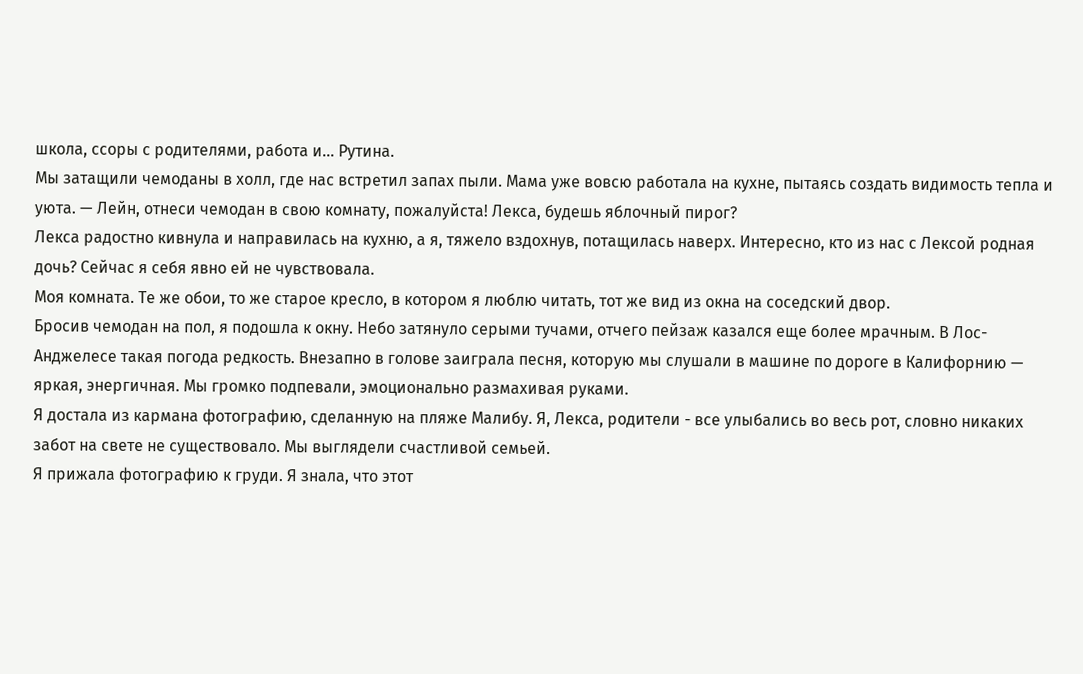школа, ссоры с родителями, работа и... Рутина.
Мы затащили чемоданы в холл, где нас встретил запах пыли. Мама уже вовсю работала на кухне, пытаясь создать видимость тепла и уюта. — Лейн, отнеси чемодан в свою комнату, пожалуйста! Лекса, будешь яблочный пирог?
Лекса радостно кивнула и направилась на кухню, а я, тяжело вздохнув, потащилась наверх. Интересно, кто из нас с Лексой родная дочь? Сейчас я себя явно ей не чувствовала.
Моя комната. Те же обои, то же старое кресло, в котором я люблю читать, тот же вид из окна на соседский двор.
Бросив чемодан на пол, я подошла к окну. Небо затянуло серыми тучами, отчего пейзаж казался еще более мрачным. В Лос-Анджелесе такая погода редкость. Внезапно в голове заиграла песня, которую мы слушали в машине по дороге в Калифорнию — яркая, энергичная. Мы громко подпевали, эмоционально размахивая руками.
Я достала из кармана фотографию, сделанную на пляже Малибу. Я, Лекса, родители - все улыбались во весь рот, словно никаких забот на свете не существовало. Мы выглядели счастливой семьей.
Я прижала фотографию к груди. Я знала, что этот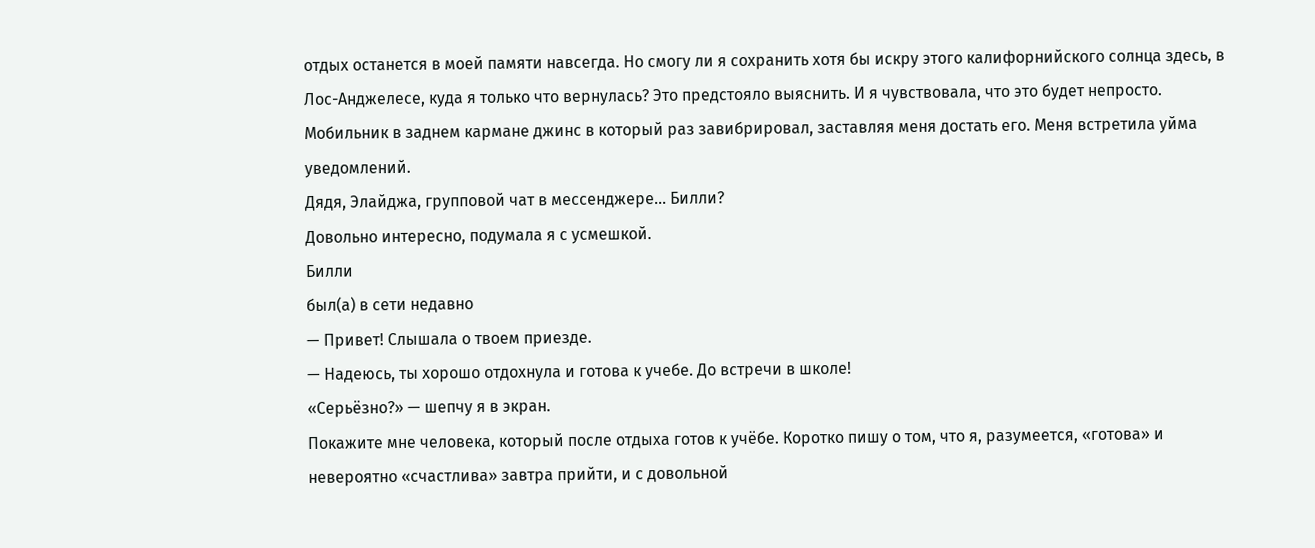отдых останется в моей памяти навсегда. Но смогу ли я сохранить хотя бы искру этого калифорнийского солнца здесь, в Лос-Анджелесе, куда я только что вернулась? Это предстояло выяснить. И я чувствовала, что это будет непросто.
Мобильник в заднем кармане джинс в который раз завибрировал, заставляя меня достать его. Меня встретила уйма уведомлений.
Дядя, Элайджа, групповой чат в мессенджере... Билли?
Довольно интересно, подумала я с усмешкой.
Билли
был(а) в сети недавно
— Привет! Слышала о твоем приезде.
— Надеюсь, ты хорошо отдохнула и готова к учебе. До встречи в школе!
«Серьёзно?» — шепчу я в экран.
Покажите мне человека, который после отдыха готов к учёбе. Коротко пишу о том, что я, разумеется, «готова» и невероятно «счастлива» завтра прийти, и с довольной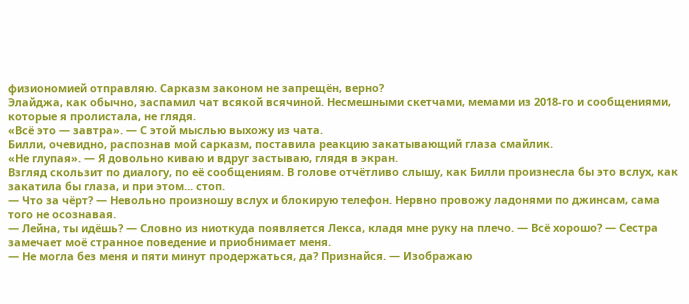физиономией отправляю. Сарказм законом не запрещён, верно?
Элайджа, как обычно, заспамил чат всякой всячиной. Несмешными скетчами, мемами из 2018-го и сообщениями, которые я пролистала, не глядя.
«Всё это — завтра». — С этой мыслью выхожу из чата.
Билли, очевидно, распознав мой сарказм, поставила реакцию закатывающий глаза смайлик.
«Не глупая». — Я довольно киваю и вдруг застываю, глядя в экран.
Взгляд скользит по диалогу, по её сообщениям. В голове отчётливо слышу, как Билли произнесла бы это вслух, как закатила бы глаза, и при этом... стоп.
— Что за чёрт? — Невольно произношу вслух и блокирую телефон. Нервно провожу ладонями по джинсам, сама того не осознавая.
— Лейна, ты идёшь? — Словно из ниоткуда появляется Лекса, кладя мне руку на плечо. — Всё хорошо? — Сестра замечает моё странное поведение и приобнимает меня.
— Не могла без меня и пяти минут продержаться, да? Признайся. — Изображаю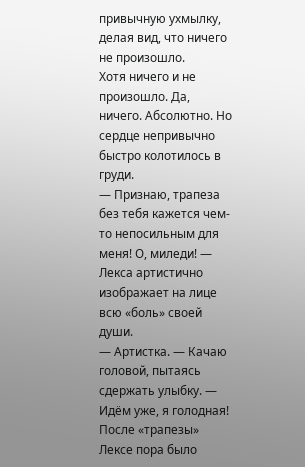привычную ухмылку, делая вид, что ничего не произошло.
Хотя ничего и не произошло. Да, ничего. Абсолютно. Но сердце непривычно быстро колотилось в груди.
— Признаю, трапеза без тебя кажется чем-то непосильным для меня! О, миледи! — Лекса артистично изображает на лице всю «боль» своей души.
— Артистка. — Качаю головой, пытаясь сдержать улыбку. — Идём уже, я голодная!
После «трапезы» Лексе пора было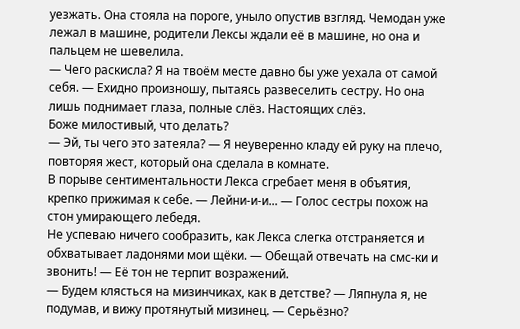уезжать. Она стояла на пороге, уныло опустив взгляд. Чемодан уже лежал в машине, родители Лексы ждали её в машине, но она и пальцем не шевелила.
— Чего раскисла? Я на твоём месте давно бы уже уехала от самой себя. — Ехидно произношу, пытаясь развеселить сестру. Но она лишь поднимает глаза, полные слёз. Настоящих слёз.
Боже милостивый, что делать?
— Эй, ты чего это затеяла? — Я неуверенно кладу ей руку на плечо, повторяя жест, который она сделала в комнате.
В порыве сентиментальности Лекса сгребает меня в объятия, крепко прижимая к себе. — Лейни-и-и... — Голос сестры похож на стон умирающего лебедя.
Не успеваю ничего сообразить, как Лекса слегка отстраняется и обхватывает ладонями мои щёки. — Обещай отвечать на смс-ки и звонить! — Её тон не терпит возражений.
— Будем клясться на мизинчиках, как в детстве? — Ляпнула я, не подумав, и вижу протянутый мизинец. — Серьёзно?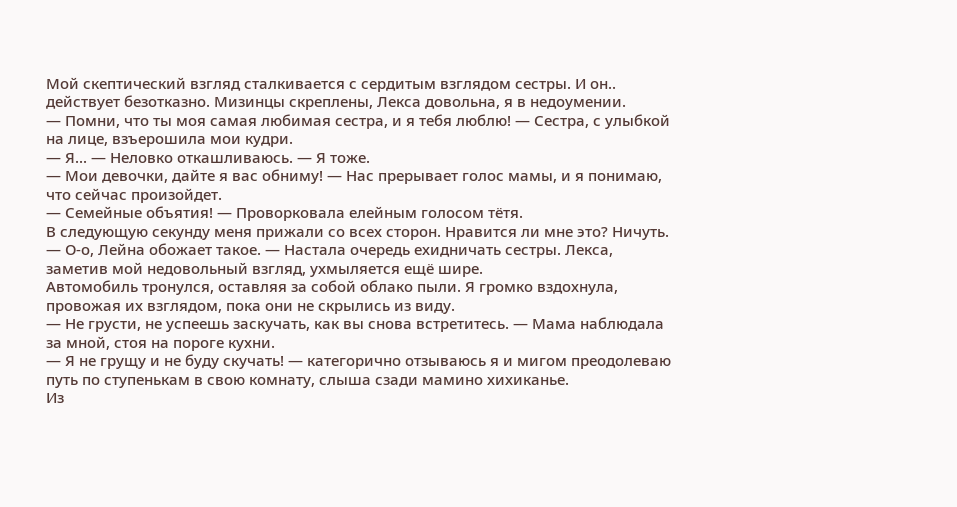Мой скептический взгляд сталкивается с сердитым взглядом сестры. И он.. действует безотказно. Мизинцы скреплены, Лекса довольна, я в недоумении.
— Помни, что ты моя самая любимая сестра, и я тебя люблю! — Сестра, с улыбкой на лице, взъерошила мои кудри.
— Я... — Неловко откашливаюсь. — Я тоже.
— Мои девочки, дайте я вас обниму! — Нас прерывает голос мамы, и я понимаю, что сейчас произойдет.
— Семейные объятия! — Проворковала елейным голосом тётя.
В следующую секунду меня прижали со всех сторон. Нравится ли мне это? Ничуть.
— О-о, Лейна обожает такое. — Настала очередь ехидничать сестры. Лекса, заметив мой недовольный взгляд, ухмыляется ещё шире.
Автомобиль тронулся, оставляя за собой облако пыли. Я громко вздохнула, провожая их взглядом, пока они не скрылись из виду.
— Не грусти, не успеешь заскучать, как вы снова встретитесь. — Мама наблюдала за мной, стоя на пороге кухни.
— Я не грущу и не буду скучать! — категорично отзываюсь я и мигом преодолеваю путь по ступенькам в свою комнату, слыша сзади мамино хихиканье.
Из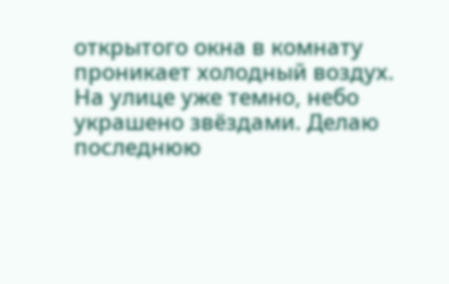открытого окна в комнату проникает холодный воздух. На улице уже темно, небо украшено звёздами. Делаю последнюю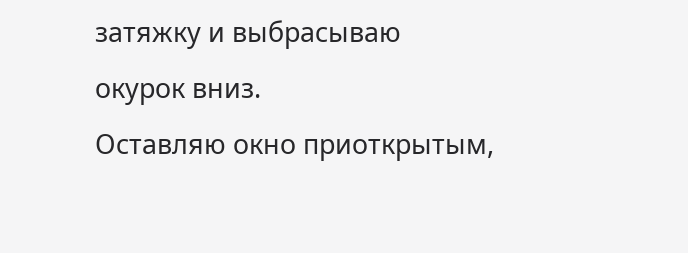затяжку и выбрасываю окурок вниз.
Оставляю окно приоткрытым,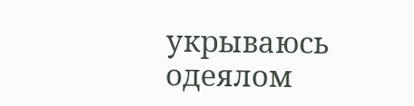укрываюсь одеялом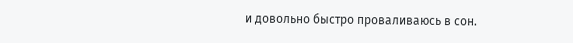и довольно быстро проваливаюсь в сон.